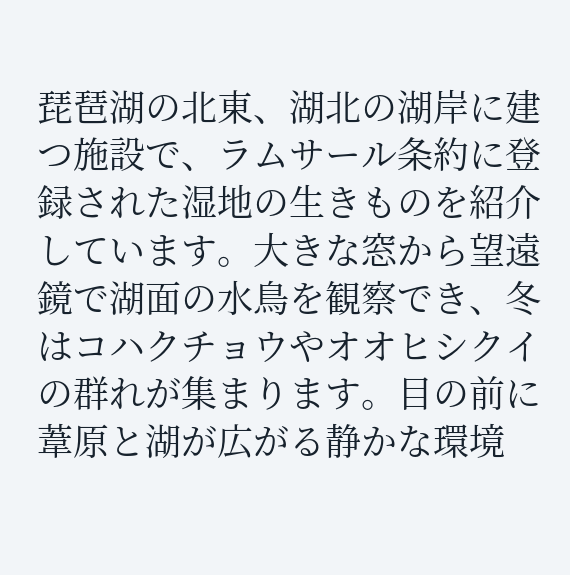琵琶湖の北東、湖北の湖岸に建つ施設で、ラムサール条約に登録された湿地の生きものを紹介しています。大きな窓から望遠鏡で湖面の水鳥を観察でき、冬はコハクチョウやオオヒシクイの群れが集まります。目の前に葦原と湖が広がる静かな環境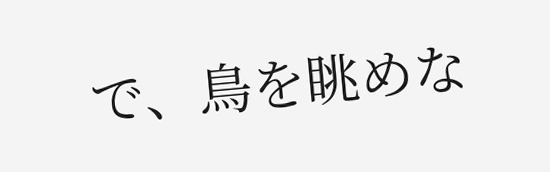で、鳥を眺めな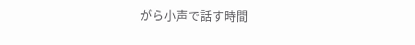がら小声で話す時間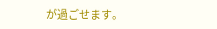が過ごせます。